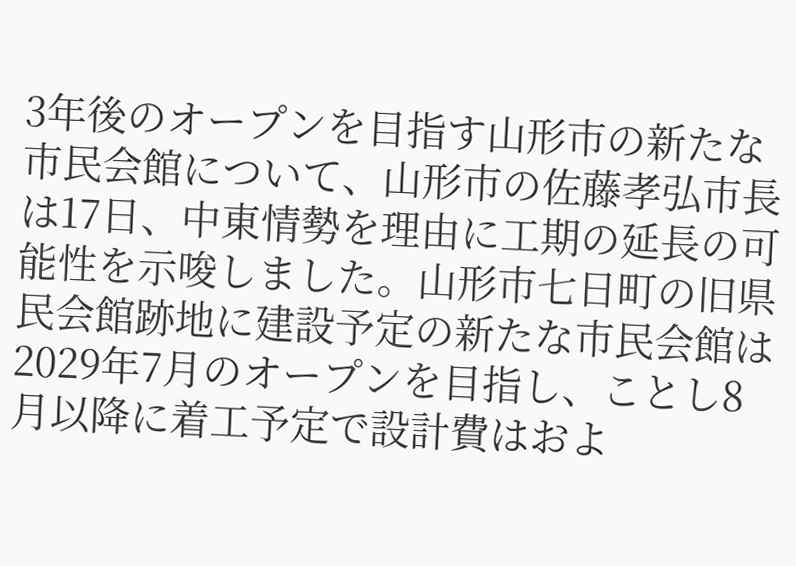3年後のオープンを目指す山形市の新たな市民会館について、山形市の佐藤孝弘市長は17日、中東情勢を理由に工期の延長の可能性を示唆しました。山形市七日町の旧県民会館跡地に建設予定の新たな市民会館は2029年7月のオープンを目指し、ことし8月以降に着工予定で設計費はおよ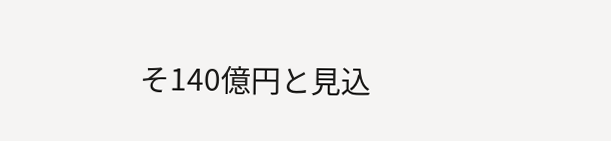そ140億円と見込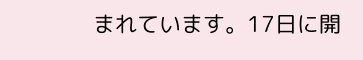まれています。17日に開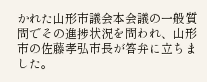かれた山形市議会本会議の一般質問でその進捗状況を問われ、山形市の佐藤孝弘市長が答弁に立ちました。